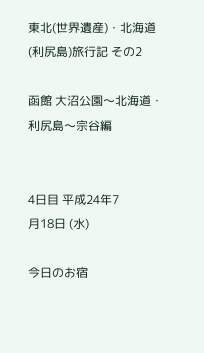東北(世界遺産)・北海道(利尻島)旅行記 その2

函館 大沼公園〜北海道・利尻島〜宗谷編


4日目 平成24年7
月18日 (水)

今日のお宿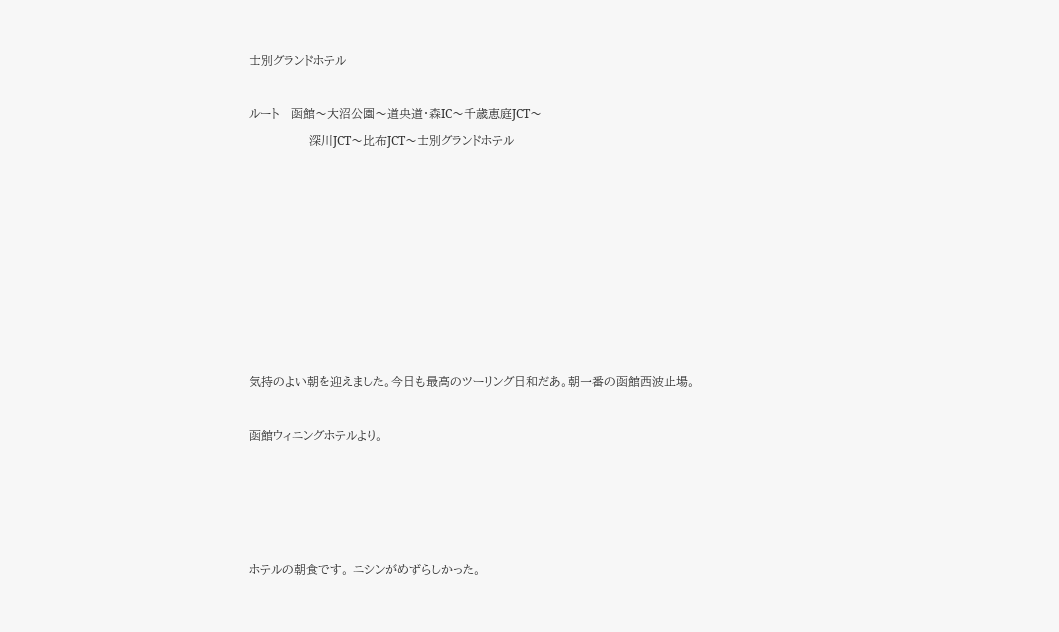士別グランドホテル

ルート   函館〜大沼公園〜道央道・森IC〜千歳恵庭JCT〜
               深川JCT〜比布JCT〜士別グランドホテル








気持のよい朝を迎えました。今日も最高のツーリング日和だあ。朝一番の函館西波止場。

函館ウィニングホテルより。




ホテルの朝食です。 ニシンがめずらしかった。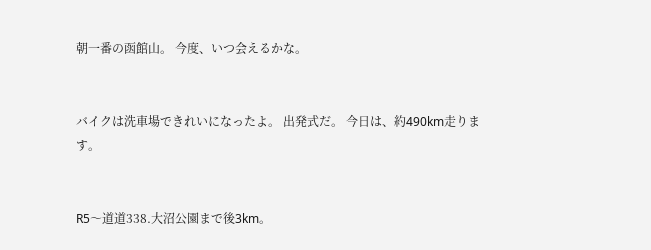朝一番の函館山。 今度、いつ会えるかな。


バイクは洗車場できれいになったよ。 出発式だ。 今日は、約490km走ります。


R5〜道道338.大沼公園まで後3km。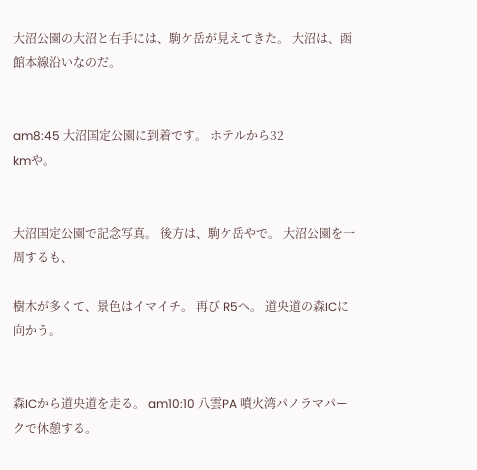大沼公園の大沼と右手には、駒ケ岳が見えてきた。 大沼は、函館本線沿いなのだ。


am8:45 大沼国定公園に到着です。 ホテルから32
kmや。


大沼国定公園で記念写真。 後方は、駒ケ岳やで。 大沼公園を一周するも、

樹木が多くて、景色はイマイチ。 再び R5へ。 道央道の森ICに向かう。


森ICから道央道を走る。 am10:10 八雲PA 噴火湾パノラマパークで休憩する。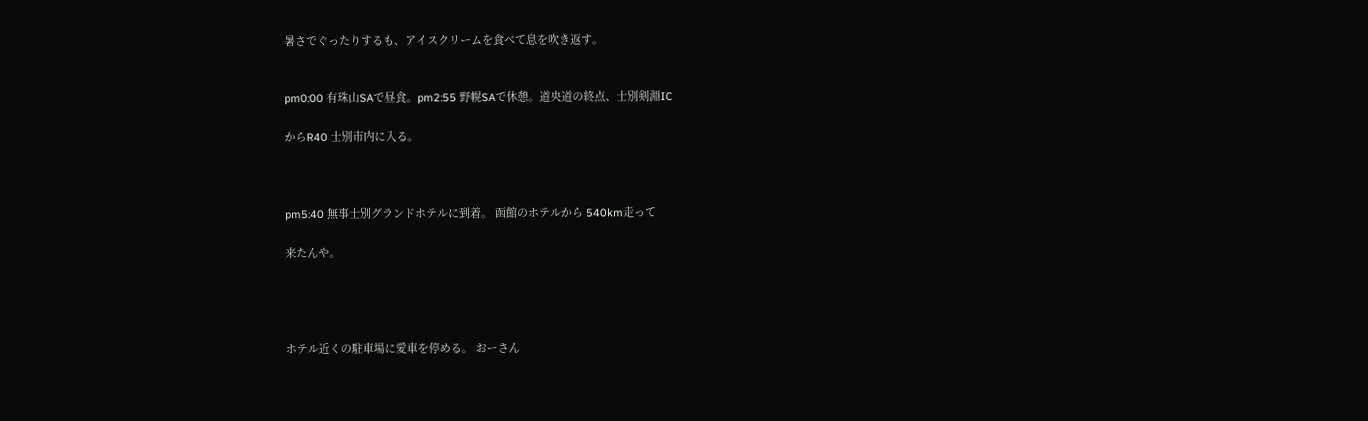暑さでぐったりするも、アイスクリームを食べて息を吹き返す。


pm0:00 有珠山SAで昼食。pm2:55 野幌SAで休憩。道央道の終点、士別剣淵IC

からR40 士別市内に入る。



pm5:40 無事士別グランドホテルに到着。 函館のホテルから 540km走って

来たんや。




ホテル近くの駐車場に愛車を停める。 おーさん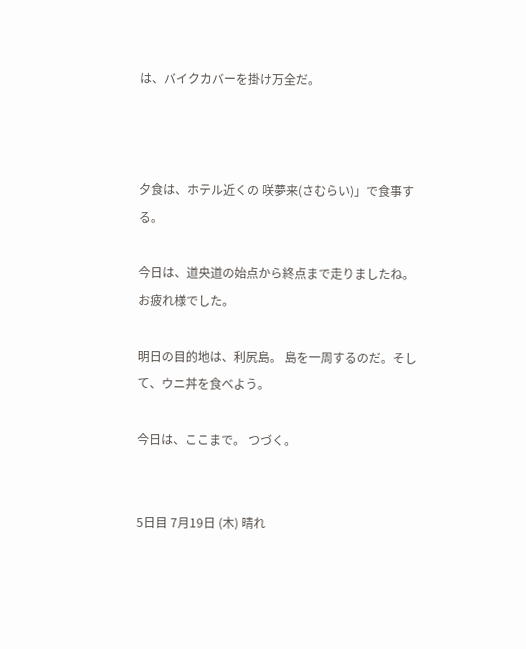は、バイクカバーを掛け万全だ。



夕食は、ホテル近くの 咲夢来(さむらい)」で食事する。

今日は、道央道の始点から終点まで走りましたね。 お疲れ様でした。

明日の目的地は、利尻島。 島を一周するのだ。そして、ウニ丼を食べよう。

今日は、ここまで。 つづく。


5日目 7月19日 (木) 晴れ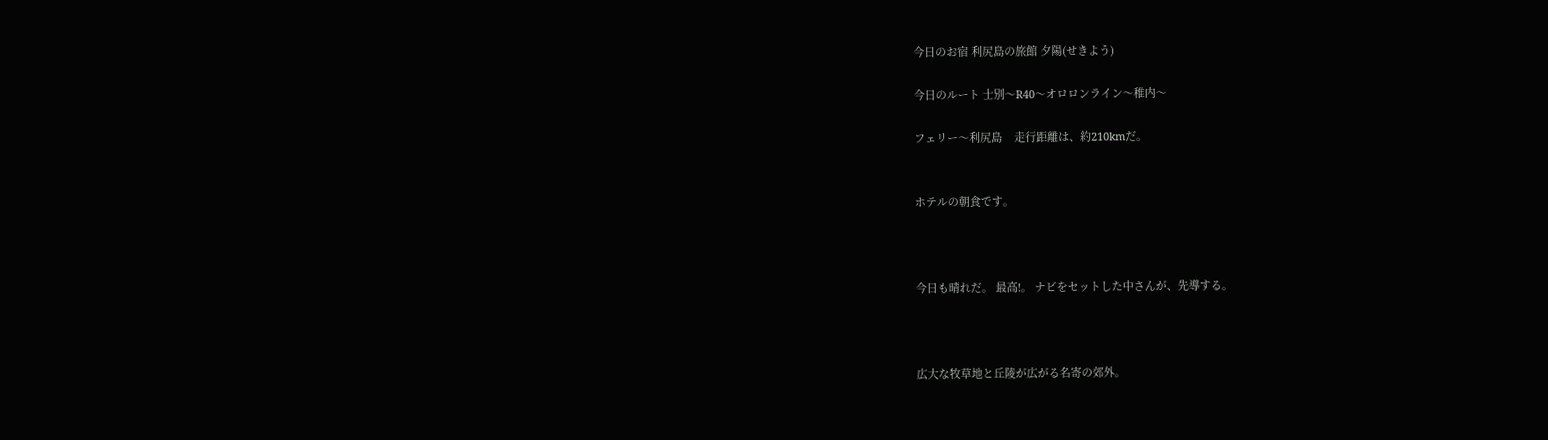今日のお宿 利尻島の旅館 夕陽(せきよう)

今日のルート 士別〜R40〜オロロンライン〜稚内〜

フェリー〜利尻島    走行距離は、約210kmだ。


ホテルの朝食です。



今日も晴れだ。 最高!。 ナビをセットした中さんが、先導する。



広大な牧草地と丘陵が広がる名寄の郊外。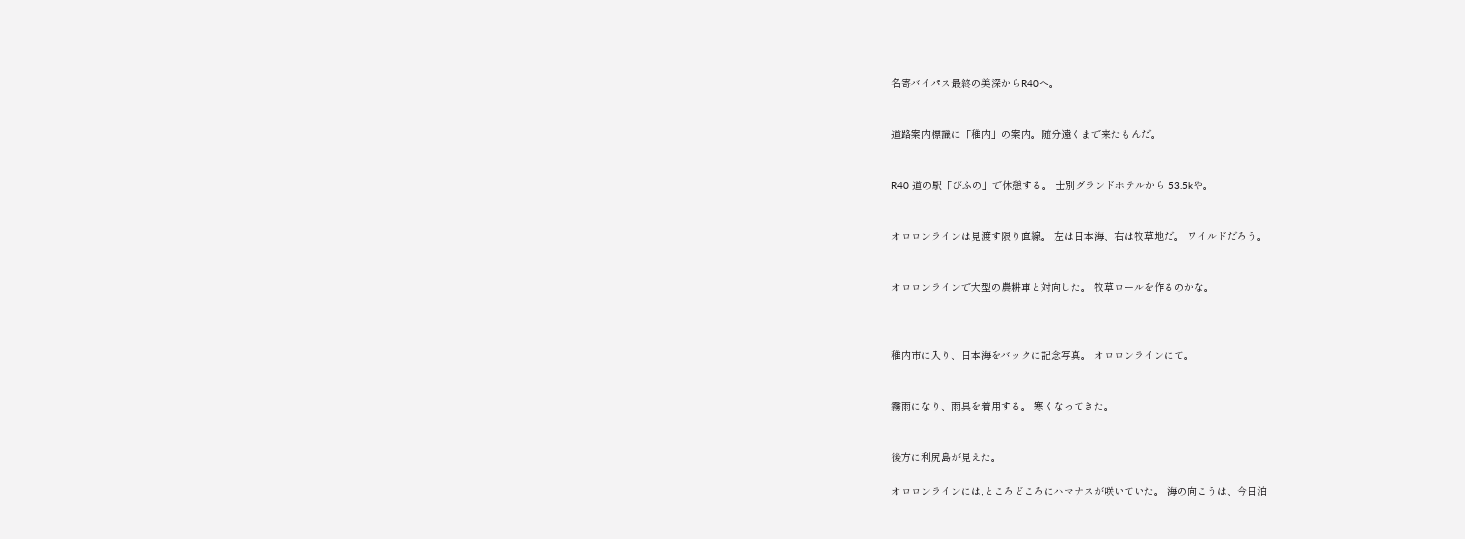名寄バイパス最終の美深からR40へ。


道路案内標識に「稚内」の案内。随分遠くまで来たもんだ。


R40 道の駅「びふの」で休憩する。 士別グランドホテルから 53.5kや。


オロロンラインは見渡す限り直線。 左は日本海、右は牧草地だ。 ワイルドだろう。


オロロンラインで大型の農耕車と対向した。 牧草ロールを作るのかな。



稚内市に入り、日本海をバックに記念写真。 オロロンラインにて。


霧雨になり、雨具を着用する。 寒くなってきた。


後方に利尻島が見えた。

オロロンラインには,ところどころにハマナスが咲いていた。 海の向こうは、今日泊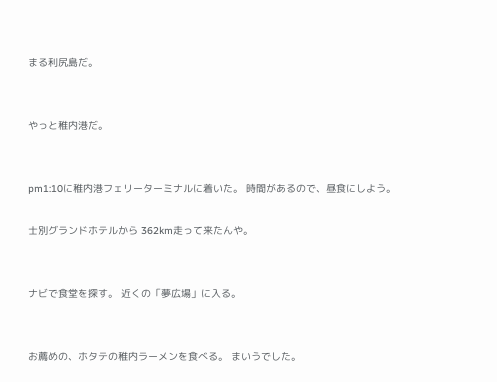まる利尻島だ。


やっと稚内港だ。


pm1:10に稚内港フェリーターミナルに着いた。 時間があるので、昼食にしよう。

士別グランドホテルから 362km走って来たんや。


ナビで食堂を探す。 近くの「夢広場」に入る。


お薦めの、ホタテの稚内ラーメンを食べる。 まいうでした。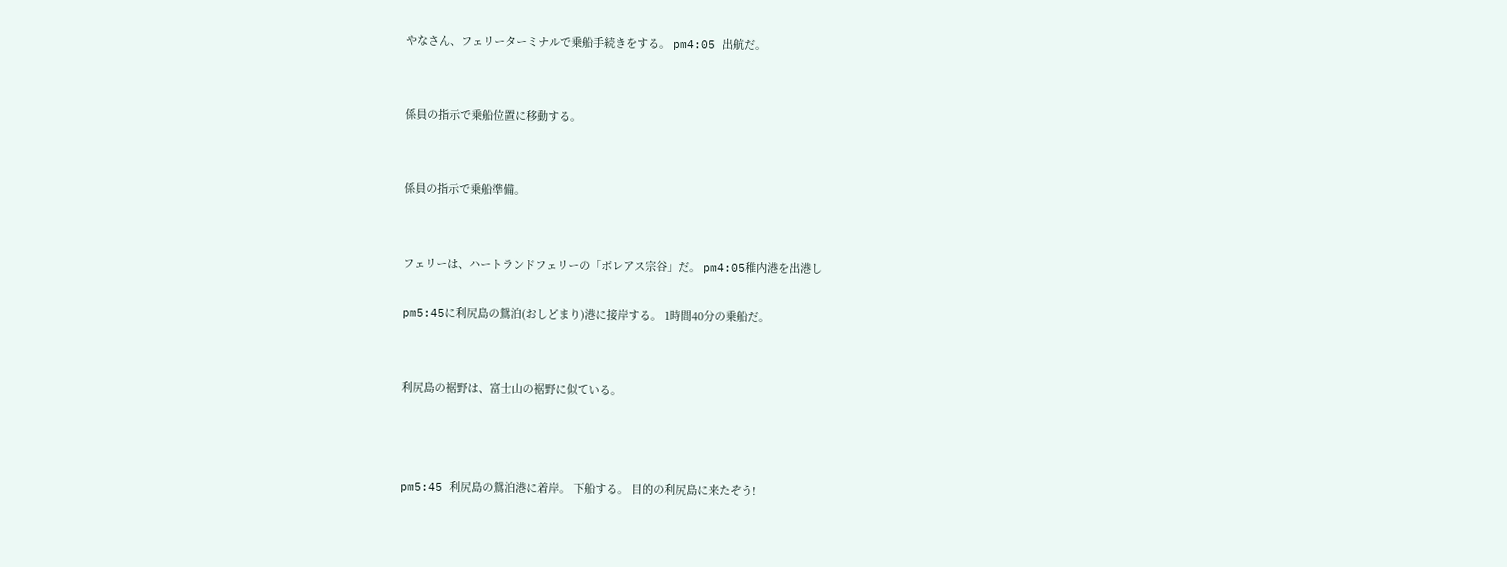やなさん、フェリーターミナルで乗船手続きをする。 pm4:05 出航だ。


係員の指示で乗船位置に移動する。


係員の指示で乗船準備。


フェリーは、ハートランドフェリーの「ボレアス宗谷」だ。 pm4:05稚内港を出港し

pm5:45に利尻島の鴛泊(おしどまり)港に接岸する。 1時間40分の乗船だ。


利尻島の裾野は、富士山の裾野に似ている。



pm5:45 利尻島の鴛泊港に着岸。 下船する。 目的の利尻島に来たぞう!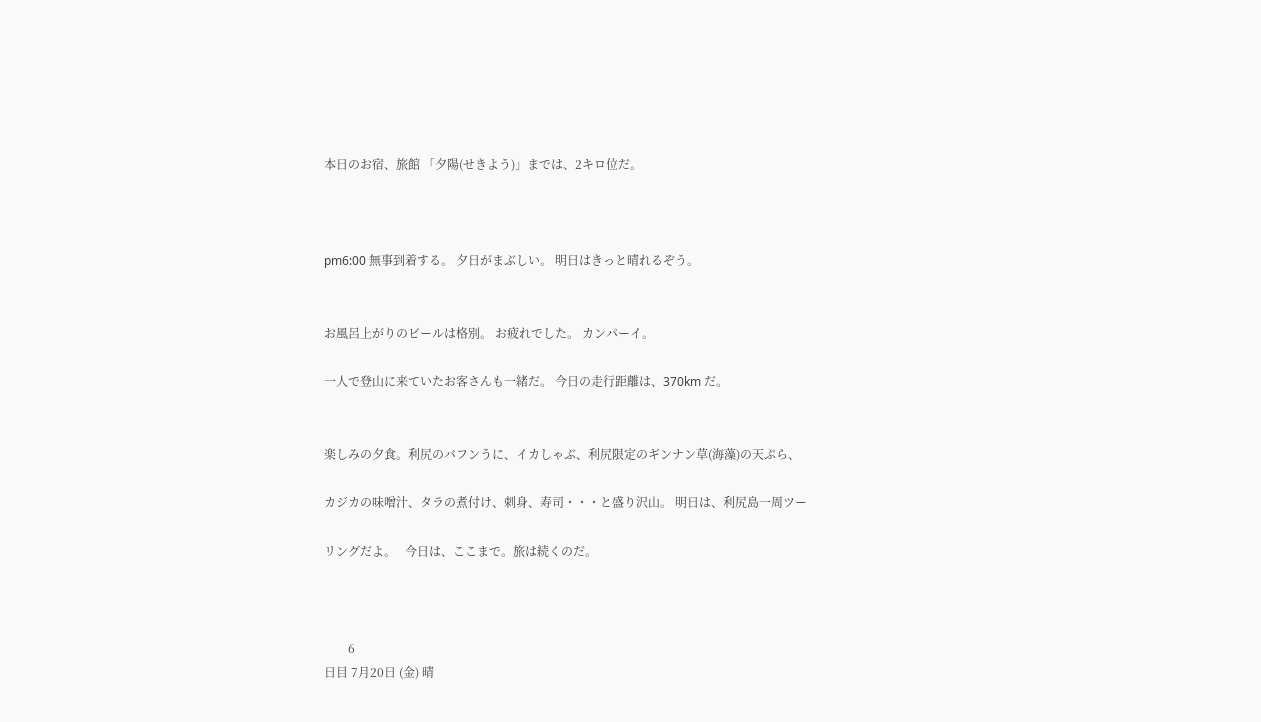本日のお宿、旅館 「夕陽(せきよう)」までは、2キロ位だ。



pm6:00 無事到着する。 夕日がまぶしい。 明日はきっと晴れるぞう。


お風呂上がりのビールは格別。 お疲れでした。 カンパーイ。

一人で登山に来ていたお客さんも一緒だ。 今日の走行距離は、370km だ。


楽しみの夕食。利尻のバフンうに、イカしゃぶ、利尻限定のギンナン草(海藻)の天ぷら、

カジカの味噌汁、タラの煮付け、刺身、寿司・・・と盛り沢山。 明日は、利尻島一周ツー

リングだよ。   今日は、ここまで。旅は続くのだ。



        6
日目 7月20日 (金) 晴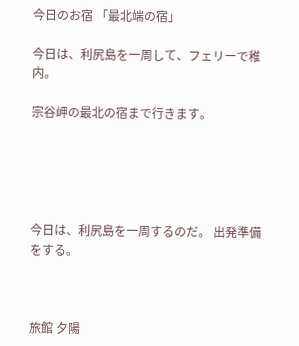今日のお宿 「最北端の宿」

今日は、利尻島を一周して、フェリーで稚内。

宗谷岬の最北の宿まで行きます。





今日は、利尻島を一周するのだ。 出発準備をする。



旅館 夕陽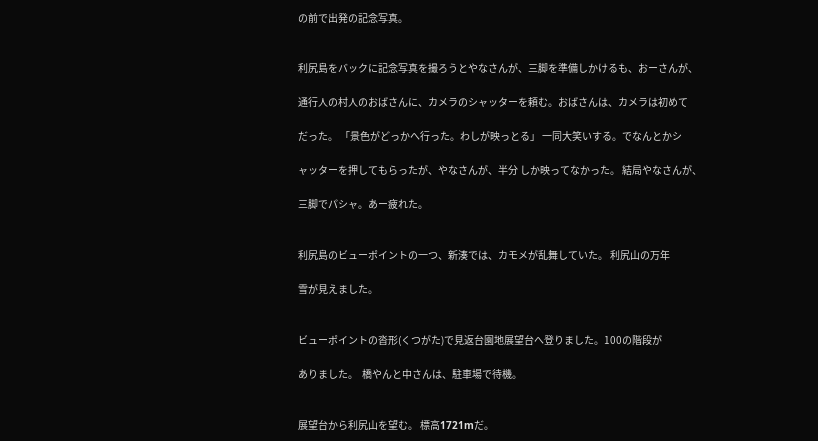の前で出発の記念写真。


利尻島をバックに記念写真を撮ろうとやなさんが、三脚を準備しかけるも、おーさんが、

通行人の村人のおばさんに、カメラのシャッターを頼む。おばさんは、カメラは初めて

だった。 「景色がどっかへ行った。わしが映っとる」 一同大笑いする。でなんとかシ

ャッターを押してもらったが、やなさんが、半分 しか映ってなかった。 結局やなさんが、

三脚でパシャ。あー疲れた。


利尻島のビューポイントの一つ、新湊では、カモメが乱舞していた。 利尻山の万年

雪が見えました。


ビューポイントの沓形(くつがた)で見返台園地展望台へ登りました。100の階段が

ありました。  橋やんと中さんは、駐車場で待機。


展望台から利尻山を望む。 標高1721mだ。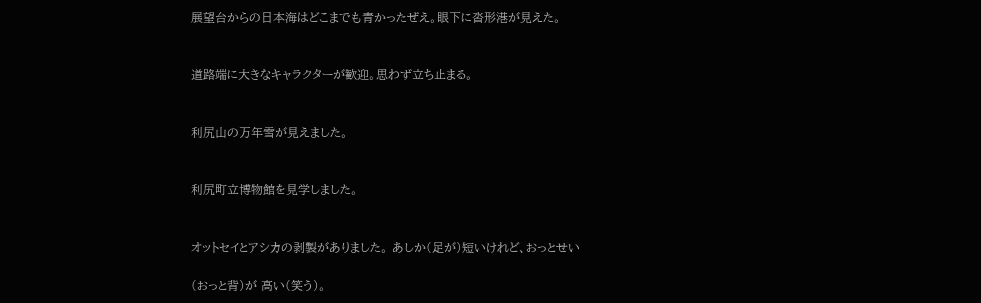展望台からの日本海はどこまでも青かったぜえ。眼下に沓形港が見えた。


道路端に大きなキャラクターが歓迎。思わず立ち止まる。


利尻山の万年雪が見えました。


利尻町立博物館を見学しました。


オットセイとアシカの剥製がありました。 あしか(足が)短いけれど、おっとせい

(おっと背)が 高い(笑う)。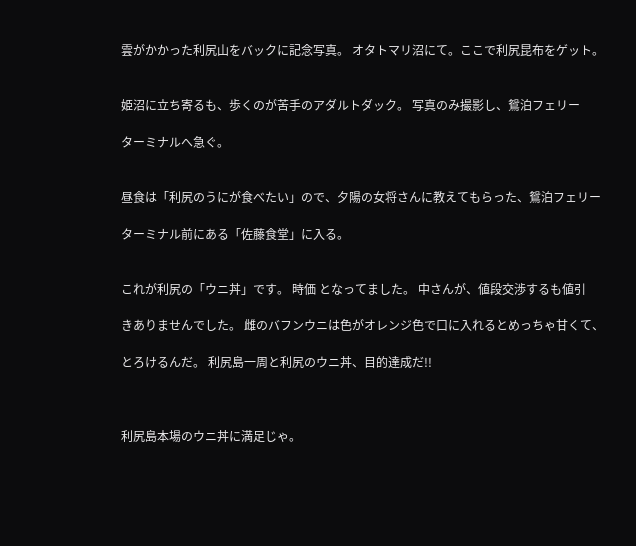雲がかかった利尻山をバックに記念写真。 オタトマリ沼にて。ここで利尻昆布をゲット。


姫沼に立ち寄るも、歩くのが苦手のアダルトダック。 写真のみ撮影し、鴛泊フェリー

ターミナルへ急ぐ。


昼食は「利尻のうにが食べたい」ので、夕陽の女将さんに教えてもらった、鴛泊フェリー

ターミナル前にある「佐藤食堂」に入る。


これが利尻の「ウニ丼」です。 時価 となってました。 中さんが、値段交渉するも値引

きありませんでした。 雌のバフンウニは色がオレンジ色で口に入れるとめっちゃ甘くて、

とろけるんだ。 利尻島一周と利尻のウニ丼、目的達成だ!!



利尻島本場のウニ丼に満足じゃ。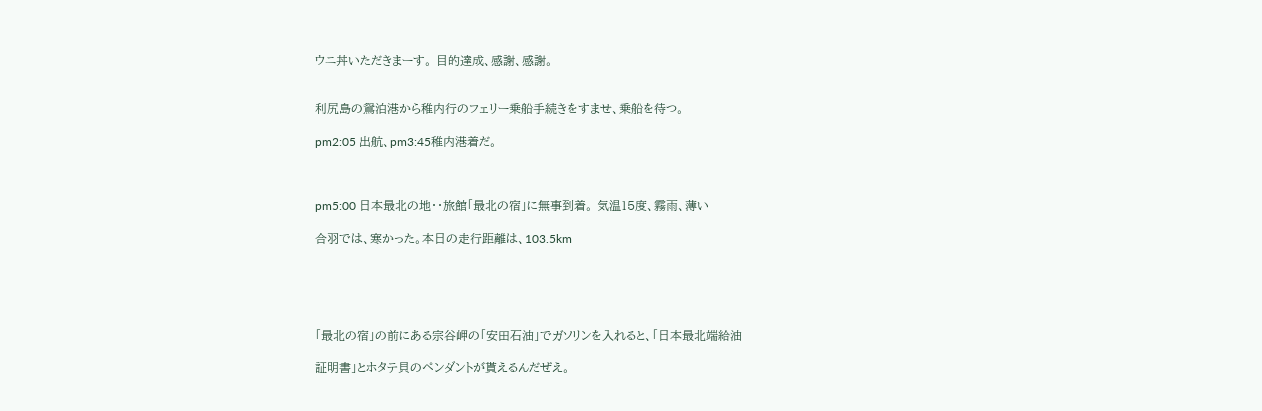ウニ丼いただきまーす。 目的達成、感謝、感謝。


利尻島の鴛泊港から稚内行のフェリー乗船手続きをすませ、乗船を待つ。

pm2:05 出航、pm3:45稚内港着だ。



pm5:00 日本最北の地・・旅館「最北の宿」に無事到着。 気温15度、霧雨、薄い

合羽では、寒かった。本日の走行距離は、103.5km





「最北の宿」の前にある宗谷岬の「安田石油」でガソリンを入れると、「日本最北端給油

証明書」とホタテ貝のペンダントが貰えるんだぜえ。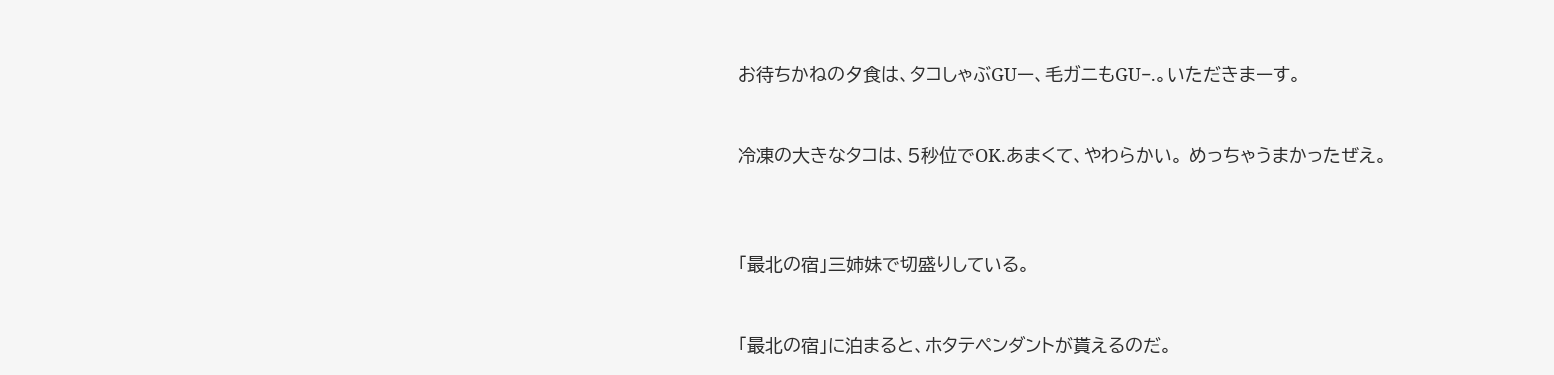お待ちかねの夕食は、タコしゃぶGUー、毛ガニもGU−.。いただきまーす。


冷凍の大きなタコは、5秒位でOK.あまくて、やわらかい。 めっちゃうまかったぜえ。



「最北の宿」三姉妹で切盛りしている。


「最北の宿」に泊まると、ホタテペンダントが貰えるのだ。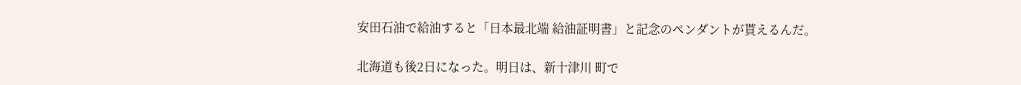安田石油で給油すると「日本最北端 給油証明書」と記念のペンダントが貰えるんだ。

北海道も後2日になった。明日は、新十津川 町で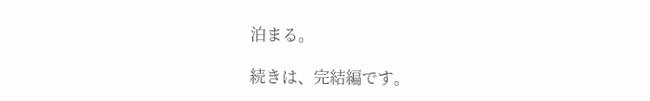泊まる。

続きは、完結編です。